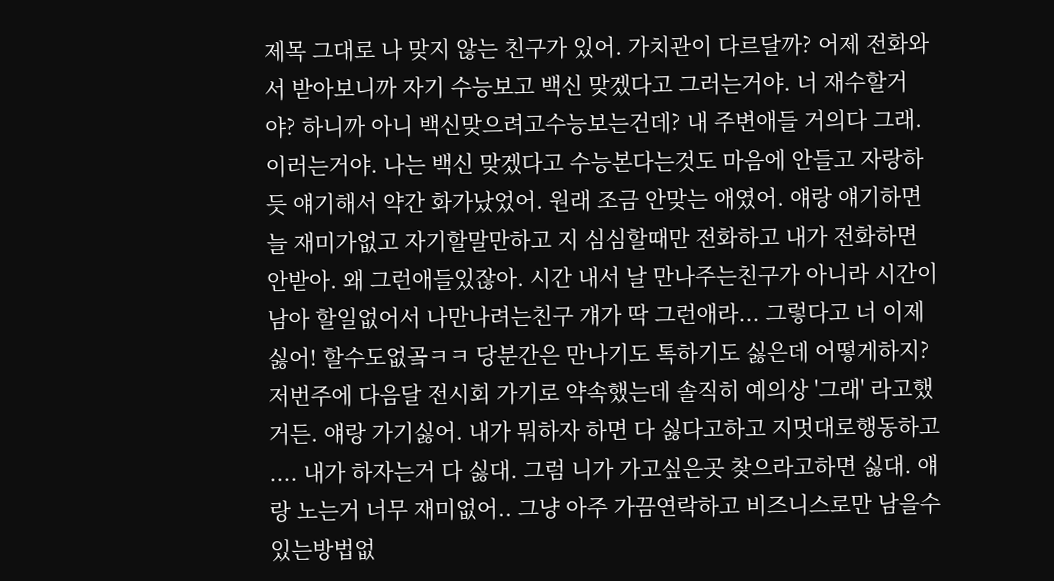제목 그대로 나 맞지 않는 친구가 있어. 가치관이 다르달까? 어제 전화와서 받아보니까 자기 수능보고 백신 맞겠다고 그러는거야. 너 재수할거야? 하니까 아니 백신맞으려고수능보는건데? 내 주변애들 거의다 그래. 이러는거야. 나는 백신 맞겠다고 수능본다는것도 마음에 안들고 자랑하듯 얘기해서 약간 화가났었어. 원래 조금 안맞는 애였어. 얘랑 얘기하면 늘 재미가없고 자기할말만하고 지 심심할때만 전화하고 내가 전화하면 안받아. 왜 그런애들있잖아. 시간 내서 날 만나주는친구가 아니라 시간이 남아 할일없어서 나만나려는친구 걔가 딱 그런애라... 그렇다고 너 이제 싫어! 할수도없곸ㅋㅋ 당분간은 만나기도 톡하기도 싫은데 어떻게하지? 저번주에 다음달 전시회 가기로 약속했는데 솔직히 예의상 '그래' 라고했거든. 얘랑 가기싫어. 내가 뭐하자 하면 다 싫다고하고 지멋대로행동하고 .... 내가 하자는거 다 싫대. 그럼 니가 가고싶은곳 찾으라고하면 싫대. 얘랑 노는거 너무 재미없어.. 그냥 아주 가끔연락하고 비즈니스로만 남을수있는방법없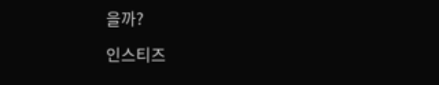을까?

인스티즈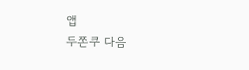앱
두쫀쿠 다음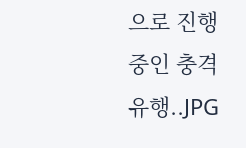으로 진행중인 충격 유행..JPG